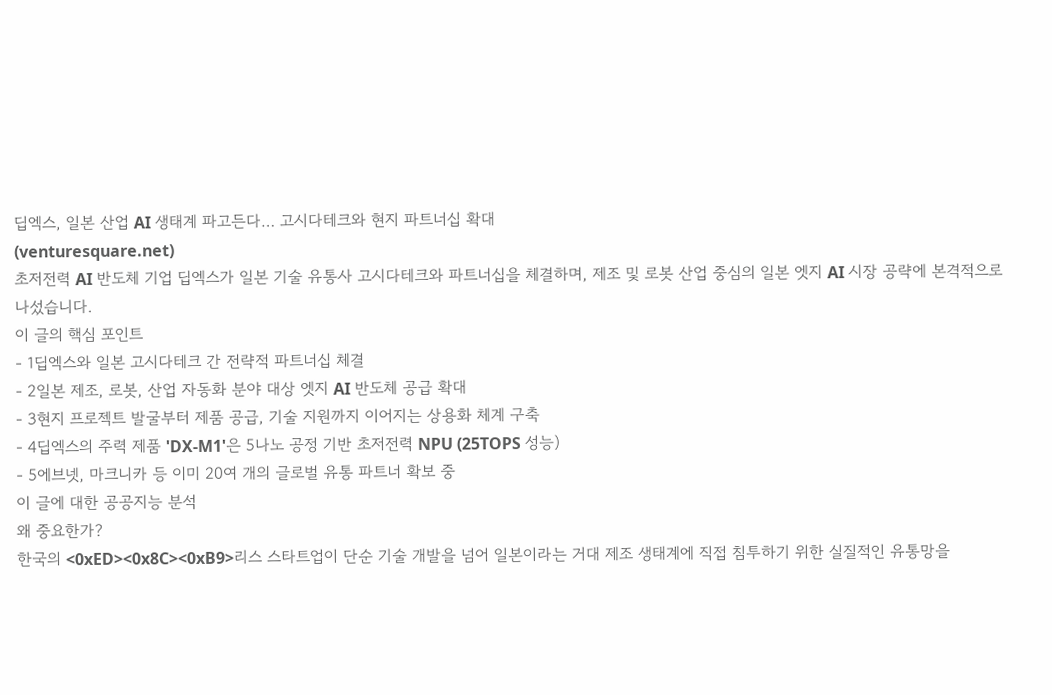딥엑스, 일본 산업 AI 생태계 파고든다… 고시다테크와 현지 파트너십 확대
(venturesquare.net)
초저전력 AI 반도체 기업 딥엑스가 일본 기술 유통사 고시다테크와 파트너십을 체결하며, 제조 및 로봇 산업 중심의 일본 엣지 AI 시장 공략에 본격적으로 나섰습니다.
이 글의 핵심 포인트
- 1딥엑스와 일본 고시다테크 간 전략적 파트너십 체결
- 2일본 제조, 로봇, 산업 자동화 분야 대상 엣지 AI 반도체 공급 확대
- 3현지 프로젝트 발굴부터 제품 공급, 기술 지원까지 이어지는 상용화 체계 구축
- 4딥엑스의 주력 제품 'DX-M1'은 5나노 공정 기반 초저전력 NPU (25TOPS 성능)
- 5에브넷, 마크니카 등 이미 20여 개의 글로벌 유통 파트너 확보 중
이 글에 대한 공공지능 분석
왜 중요한가?
한국의 <0xED><0x8C><0xB9>리스 스타트업이 단순 기술 개발을 넘어 일본이라는 거대 제조 생태계에 직접 침투하기 위한 실질적인 유통망을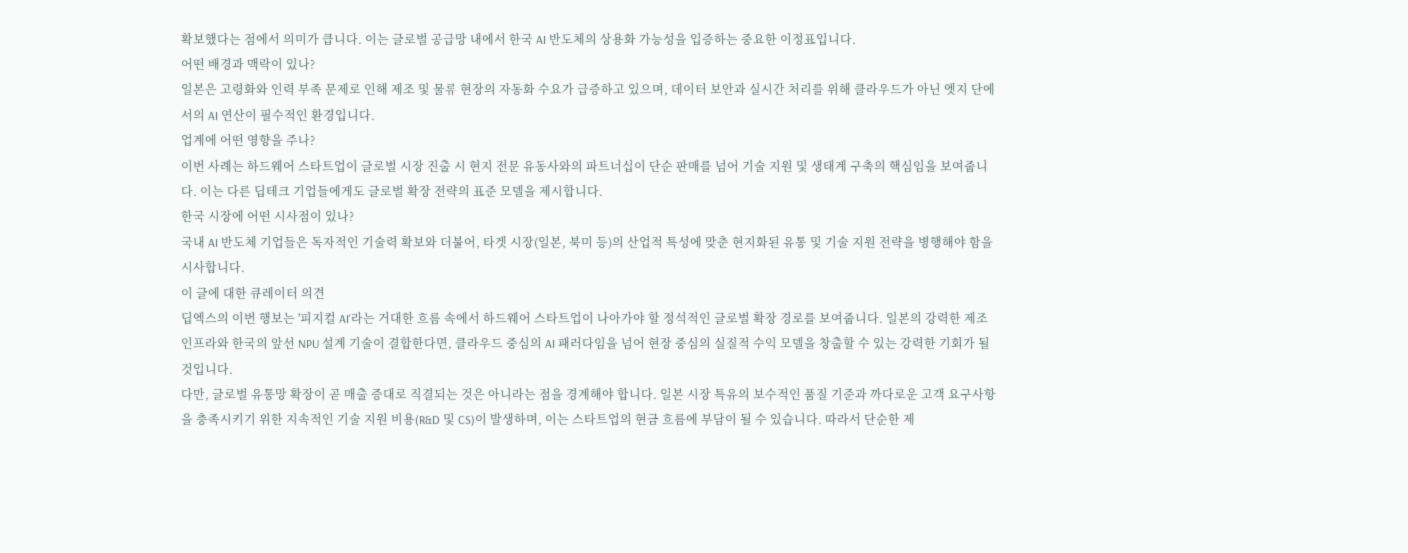확보했다는 점에서 의미가 큽니다. 이는 글로벌 공급망 내에서 한국 AI 반도체의 상용화 가능성을 입증하는 중요한 이정표입니다.
어떤 배경과 맥락이 있나?
일본은 고령화와 인력 부족 문제로 인해 제조 및 물류 현장의 자동화 수요가 급증하고 있으며, 데이터 보안과 실시간 처리를 위해 클라우드가 아닌 엣지 단에서의 AI 연산이 필수적인 환경입니다.
업계에 어떤 영향을 주나?
이번 사례는 하드웨어 스타트업이 글로벌 시장 진출 시 현지 전문 유동사와의 파트너십이 단순 판매를 넘어 기술 지원 및 생태계 구축의 핵심임을 보여줍니다. 이는 다른 딥테크 기업들에게도 글로벌 확장 전략의 표준 모델을 제시합니다.
한국 시장에 어떤 시사점이 있나?
국내 AI 반도체 기업들은 독자적인 기술력 확보와 더불어, 타겟 시장(일본, 북미 등)의 산업적 특성에 맞춘 현지화된 유통 및 기술 지원 전략을 병행해야 함을 시사합니다.
이 글에 대한 큐레이터 의견
딥엑스의 이번 행보는 '피지컬 AI'라는 거대한 흐름 속에서 하드웨어 스타트업이 나아가야 할 정석적인 글로벌 확장 경로를 보여줍니다. 일본의 강력한 제조 인프라와 한국의 앞선 NPU 설계 기술이 결합한다면, 클라우드 중심의 AI 패러다임을 넘어 현장 중심의 실질적 수익 모델을 창출할 수 있는 강력한 기회가 될 것입니다.
다만, 글로벌 유통망 확장이 곧 매출 증대로 직결되는 것은 아니라는 점을 경계해야 합니다. 일본 시장 특유의 보수적인 품질 기준과 까다로운 고객 요구사항을 충족시키기 위한 지속적인 기술 지원 비용(R&D 및 CS)이 발생하며, 이는 스타트업의 현금 흐름에 부담이 될 수 있습니다. 따라서 단순한 제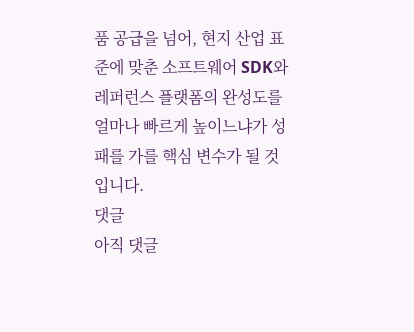품 공급을 넘어, 현지 산업 표준에 맞춘 소프트웨어 SDK와 레퍼런스 플랫폼의 완성도를 얼마나 빠르게 높이느냐가 성패를 가를 핵심 변수가 될 것입니다.
댓글
아직 댓글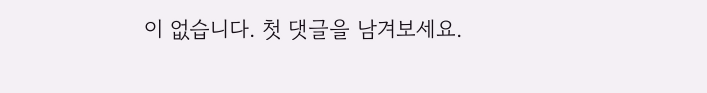이 없습니다. 첫 댓글을 남겨보세요.